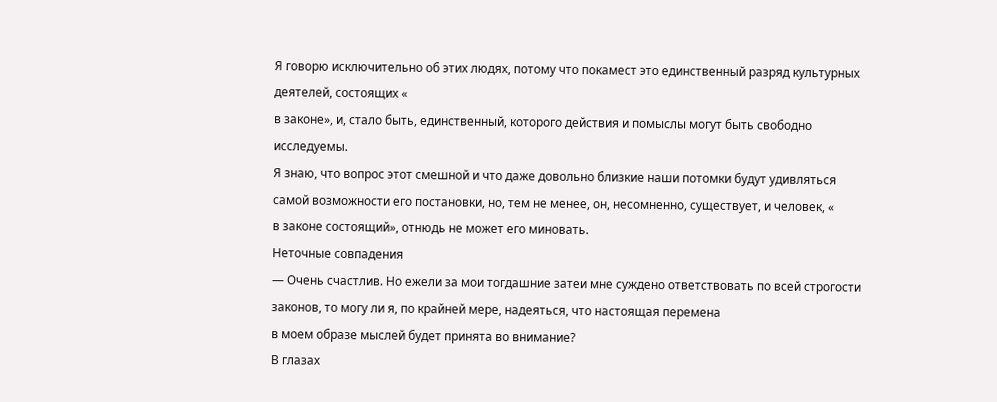Я говорю исключительно об этих людях, потому что покамест это единственный разряд культурных деятелей, состоящих «
в законе», и, стало быть, единственный, которого действия и помыслы могут быть свободно исследуемы.
Я знаю, что вопрос этот смешной и что даже довольно близкие наши потомки будут удивляться самой возможности его постановки, но, тем не менее, он, несомненно, существует, и человек, «
в законе состоящий», отнюдь не может его миновать.
Неточные совпадения
— Очень счастлив. Но ежели за мои тогдашние затеи мне суждено ответствовать по всей строгости
законов, то могу ли я, по крайней мере, надеяться, что настоящая перемена
в моем образе мыслей будет принята во внимание?
В глазах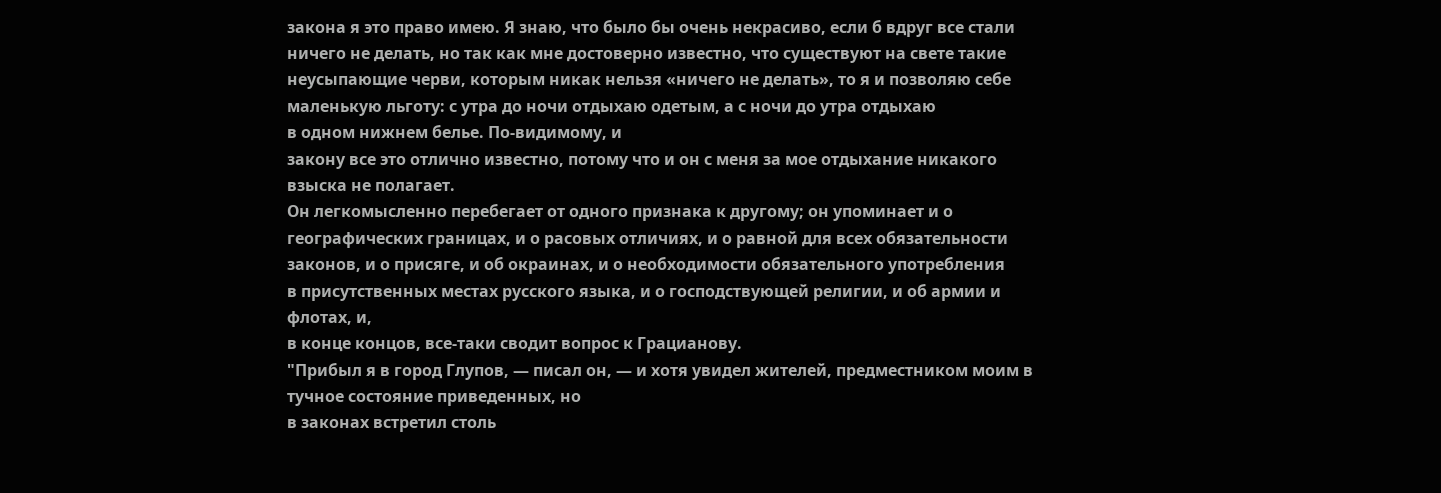закона я это право имею. Я знаю, что было бы очень некрасиво, если б вдруг все стали ничего не делать, но так как мне достоверно известно, что существуют на свете такие неусыпающие черви, которым никак нельзя «ничего не делать», то я и позволяю себе маленькую льготу: с утра до ночи отдыхаю одетым, а с ночи до утра отдыхаю
в одном нижнем белье. По-видимому, и
закону все это отлично известно, потому что и он с меня за мое отдыхание никакого взыска не полагает.
Он легкомысленно перебегает от одного признака к другому; он упоминает и о географических границах, и о расовых отличиях, и о равной для всех обязательности
законов, и о присяге, и об окраинах, и о необходимости обязательного употребления
в присутственных местах русского языка, и о господствующей религии, и об армии и флотах, и,
в конце концов, все-таки сводит вопрос к Грацианову.
"Прибыл я в город Глупов, — писал он, — и хотя увидел жителей, предместником моим в тучное состояние приведенных, но
в законах встретил столь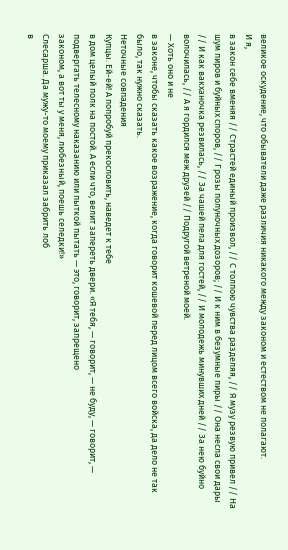великое оскудение, что обыватели даже различия никакого между законом и естеством не полагают.
И я,
в закон себе вменяя // Страстей единый произвол, // С толпою чувства разделяя, // Я музу резвую привел // На шум пиров и буйных споров, // Грозы полуночных дозоров; // И к ним в безумные пиры // Она несла свои дары // И как вакханочка резвилась, // За чашей пела для гостей, // И молодежь минувших дней // За нею буйно волочилась, // А я гордился меж друзей // Подругой ветреной моей.
— Хоть оно и не
в законе, чтобы сказать какое возражение, когда говорит кошевой перед лицом всего войска, да дело не так было, так нужно сказать.
Неточные совпадения
Купцы. Ей-ей! А попробуй прекословить, наведет к тебе
в дом целый полк на постой. А если что, велит запереть двери. «Я тебя, — говорит, — не буду, — говорит, — подвергать телесному наказанию или пыткой пытать — это, говорит, запрещено
законом, а вот ты у меня, любезный, поешь селедки!»
Слесарша. Да мужу-то моему приказал забрить лоб
в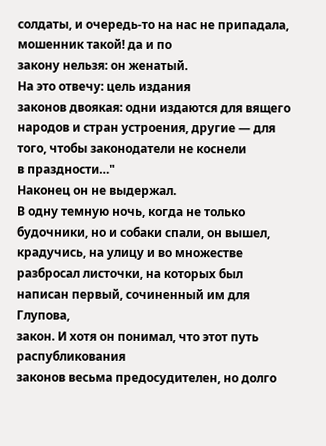солдаты, и очередь-то на нас не припадала, мошенник такой! да и по
закону нельзя: он женатый.
На это отвечу: цель издания
законов двоякая: одни издаются для вящего народов и стран устроения, другие — для того, чтобы законодатели не коснели
в праздности…"
Наконец он не выдержал.
В одну темную ночь, когда не только будочники, но и собаки спали, он вышел, крадучись, на улицу и во множестве разбросал листочки, на которых был написан первый, сочиненный им для Глупова,
закон. И хотя он понимал, что этот путь распубликования
законов весьма предосудителен, но долго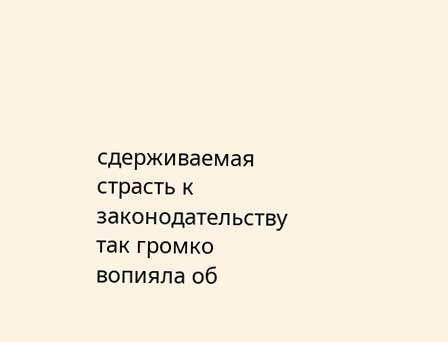сдерживаемая страсть к законодательству так громко вопияла об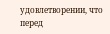удовлетворении, что перед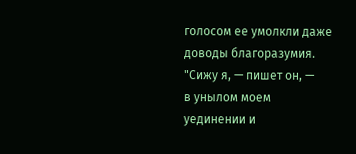голосом ее умолкли даже доводы благоразумия.
"Сижу я, — пишет он, —
в унылом моем уединении и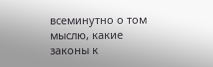всеминутно о том мыслю, какие
законы к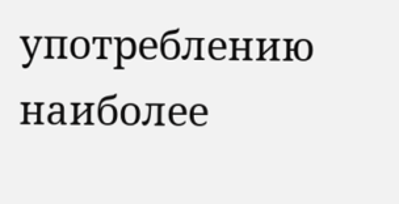употреблению наиболее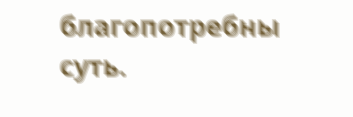благопотребны суть.